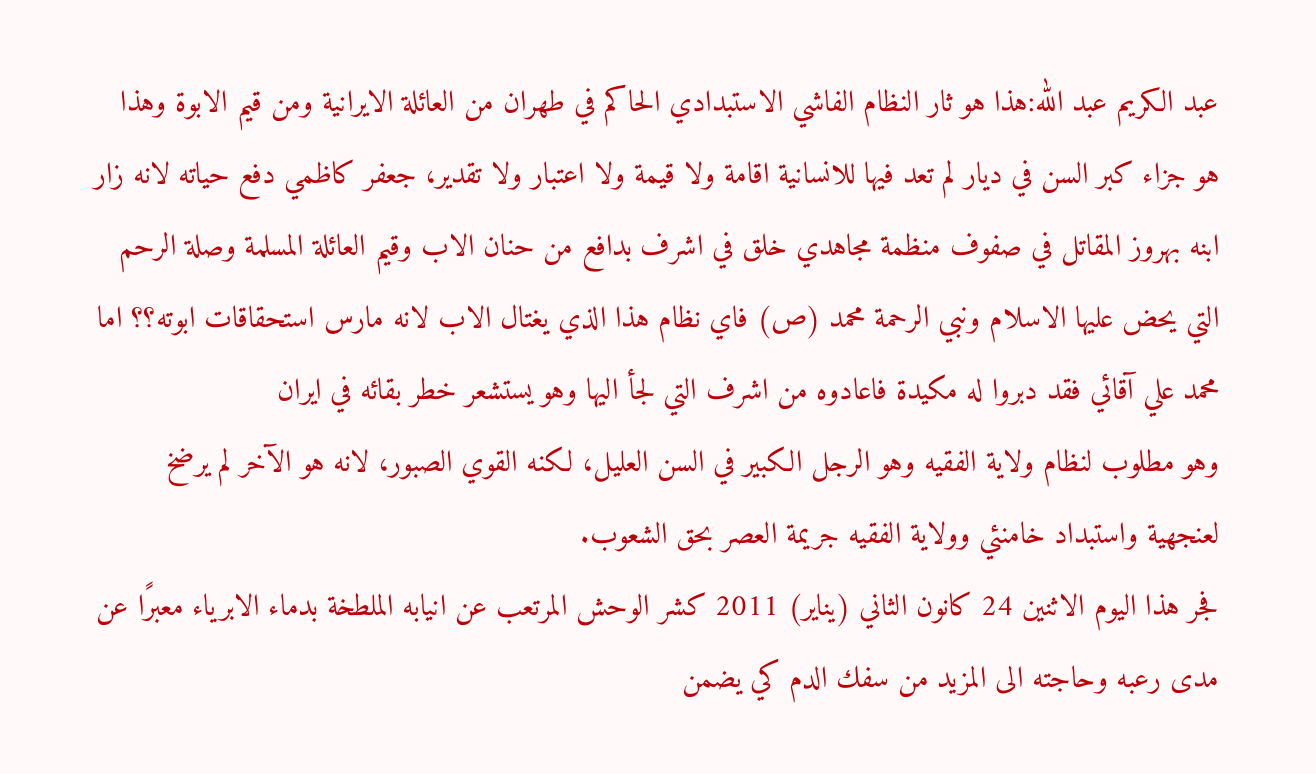عبد الكريم عبد الله:هذا هو ثار النظام الفاشي الاستبدادي الحاكم في طهران من العائلة الايرانية ومن قيم الابوة وهذا هو جزاء كبر السن في ديار لم تعد فيها للانسانية اقامة ولا قيمة ولا اعتبار ولا تقدير، جعفر كاظمي دفع حياته لانه زار ابنه بهروز المقاتل في صفوف منظمة مجاهدي خلق في اشرف بدافع من حنان الاب وقيم العائلة المسلمة وصلة الرحم التي يحض عليها الاسلام ونبي الرحمة محمد (ص) فاي نظام هذا الذي يغتال الاب لانه مارس استحقاقات ابوته؟؟ اما محمد علي آقائي فقد دبروا له مكيدة فاعادوه من اشرف التي لجأ اليها وهو يستشعر خطر بقائه في ايران
وهو مطلوب لنظام ولاية الفقيه وهو الرجل الكبير في السن العليل، لكنه القوي الصبور، لانه هو الآخر لم يرضخ لعنجهية واستبداد خامنئي وولاية الفقيه جريمة العصر بحق الشعوب.
فجر هذا اليوم الاثنين 24 كانون الثاني (يناير) 2011 كشر الوحش المرتعب عن انيابه الملطخة بدماء الابرياء معبرًا عن مدى رعبه وحاجته الى المزيد من سفك الدم كي يضمن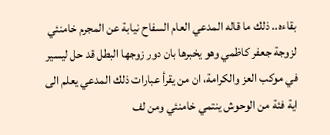بقاءه.. ذلك ما قاله المدعي العام السفاح نيابة عن المجرم خامنئي لزوجة جعفر كاظمي وهو يخبرها بان دور زوجها البطل قد حل ليسير في موكب العز والكرامة، ان من يقرأ عبارات ذلك المدعي يعلم الى اية فئة من الوحوش ينتمي خامنئي ومن لف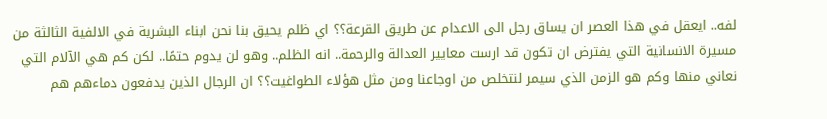لفه.. ايعقل في هذا العصر ان يساق رجل الى الاعدام عن طريق القرعة؟؟ اي ظلم يحيق بنا نحن ابناء البشرية في الالفية الثالثة من مسيرة الانسانية التي يفترض ان تكون قد ارست معايير العدالة والرحمة.. انه الظلم.. وهو لن يدوم حتمًا.. لكن كم هي الآلام التي نعاني منها وكم هو الزمن الذي سيمر لنتخلص من اوجاعنا ومن مثل هؤلاء الطواغيت؟؟ ان الرجال الذين يدفعون دماءهم هم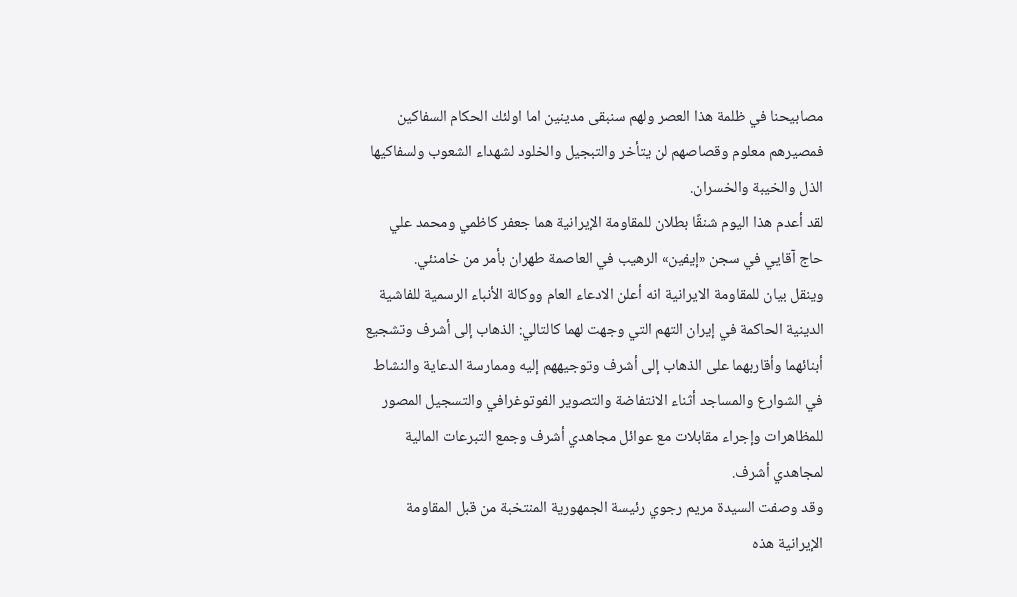مصابيحنا في ظلمة هذا العصر ولهم سنبقى مدينين اما اولئك الحكام السفاكين فمصيرهم معلوم وقصاصهم لن يتأخر والتبجيل والخلود لشهداء الشعوب ولسفاكيها الذل والخيبة والخسران.
لقد أعدم هذا اليوم شنقًا بطلان للمقاومة الإيرانية هما جعفر كاظمي ومحمد علي حاج آقايي في سجن «إيفين» الرهيب في العاصمة طهران بأمر من خامنئي.
وينقل بيان للمقاومة الايرانية انه أعلن الادعاء العام ووكالة الأنباء الرسمية للفاشية الدينية الحاكمة في إيران التهم التي وجهت لهما كالتالي: الذهاب إلى أشرف وتشجيع أبنائهما وأقاربهما على الذهاب إلى أشرف وتوجيههم إليه وممارسة الدعاية والنشاط في الشوارع والمساجد أثناء الانتفاضة والتصوير الفوتوغرافي والتسجيل المصور للمظاهرات وإجراء مقابلات مع عوائل مجاهدي أشرف وجمع التبرعات المالية لمجاهدي أشرف.
وقد وصفت السيدة مريم رجوي رئيسة الجمهورية المنتخبة من قبل المقاومة الإيرانية هذه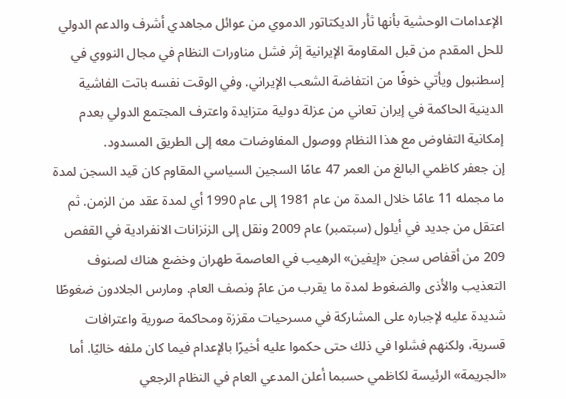الإعدامات الوحشية بأنها ثأر الديكتاتور الدموي من عوائل مجاهدي أشرف والدعم الدولي للحل المقدم من قبل المقاومة الإيرانية إثر فشل مناورات النظام في مجال النووي في إسطنبول ويأتي خوفًا من انتفاضة الشعب الإيراني. وفي الوقت نفسه باتت الفاشية الدينية الحاكمة في إيران تعاني من عزلة دولية متزايدة واعترف المجتمع الدولي بعدم إمكانية التفاوض مع هذا النظام ووصول المفاوضات معه إلى الطريق المسدود.
إن جعفر كاظمي البالغ من العمر 47 عامًا السجين السياسي المقاوم كان قيد السجن لمدة ما مجمله 11 عامًا خلال المدة من عام 1981 إلى عام 1990 أي لمدة عقد من الزمن. ثم اعتقل من جديد في أيلول (سبتمبر) عام 2009 ونقل إلى الزنزانات الانفرادية في القفص 209 من أقفاص سجن «إيفين» الرهيب في العاصمة طهران وخضع هناك لصنوف التعذيب والأذى والضغوط لمدة ما يقرب من عامً ونصف العام. ومارس الجلادون ضغوطًا شديدة عليه لإجباره على المشاركة في مسرحيات مقززة ومحاكمة صورية واعترافات قسرية، ولكنهم فشلوا في ذلك حتى حكموا عليه أخيرًا بالإعدام فيما كان ملفه خاليًا. أما «الجريمة» الرئيسة لكاظمي حسبما أعلن المدعي العام في النظام الرجعي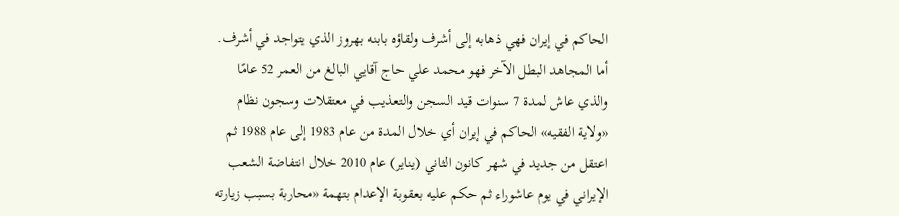الحاكم في إيران فهي ذهابه إلى أشرف ولقاؤه بابنه بهروز الذي يتواجد في أشرف.
أما المجاهد البطل الآخر فهو محمد علي حاج آقايي البالغ من العمر 52 عامًا والذي عاش لمدة 7 سنوات قيد السجن والتعذيب في معتقلات وسجون نظام «ولاية الفقيه» الحاكم في إيران أي خلال المدة من عام 1983 إلى عام 1988 ثم اعتقل من جديد في شهر كانون الثاني (يناير) عام 2010 خلال انتفاضة الشعب الإيراني في يوم عاشوراء ثم حكم عليه بعقوبة الإعدام بتهمة «محاربة بسبب زيارته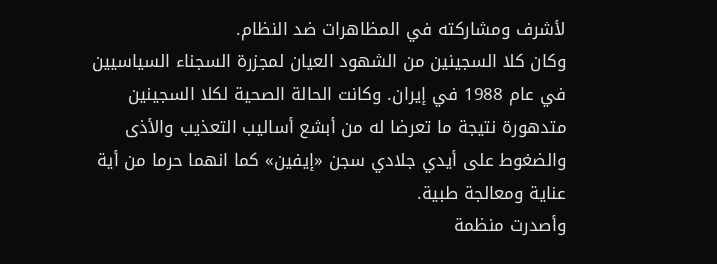لأشرف ومشاركته في المظاهرات ضد النظام.
وكان كلا السجينين من الشهود العيان لمجزرة السجناء السياسيين في عام 1988 في إيران. وكانت الحالة الصحية لكلا السجينين متدهورة نتيجة ما تعرضا له من أبشع أساليب التعذيب والأذى والضغوط على أيدي جلادي سجن «إيفين» كما انهما حرما من أية عناية ومعالجة طبية.
وأصدرت منظمة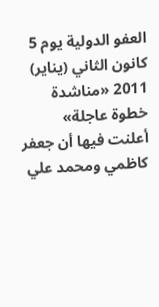العفو الدولية يوم 5 كانون الثاني (يناير) 2011 «مناشدة خطوة عاجلة» أعلنت فيها أن جعفر كاظمي ومحمد علي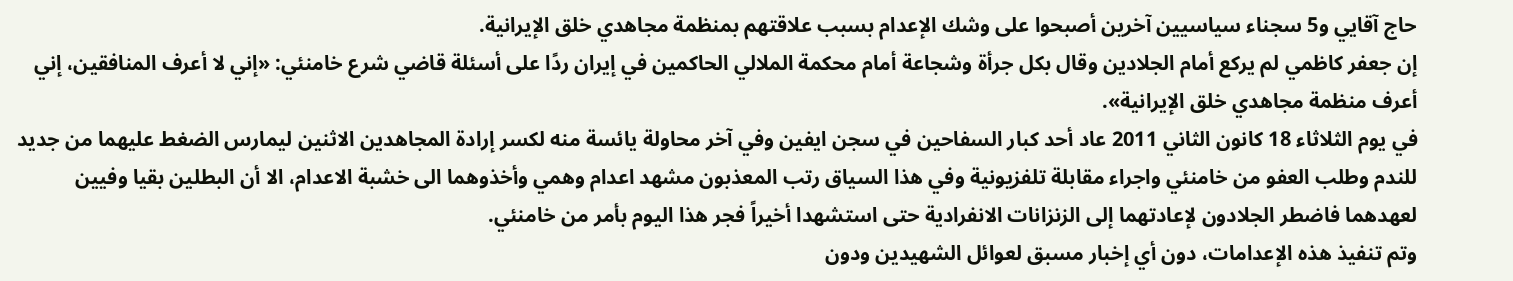حاج آقايي و5 سجناء سياسيين آخرين أصبحوا على وشك الإعدام بسبب علاقتهم بمنظمة مجاهدي خلق الإيرانية.
إن جعفر كاظمي لم يركع أمام الجلادين وقال بكل جرأة وشجاعة أمام محكمة الملالي الحاكمين في إيران ردًا على أسئلة قاضي شرع خامنئي: «إني لا أعرف المنافقين، إني أعرف منظمة مجاهدي خلق الإيرانية».
في يوم الثلاثاء 18 كانون الثاني 2011 عاد أحد كبار السفاحين في سجن ايفين وفي آخر محاولة يائسة منه لكسر إرادة المجاهدين الاثنين ليمارس الضغط عليهما من جديد للندم وطلب العفو من خامنئي واجراء مقابلة تلفزيونية وفي هذا السياق رتب المعذبون مشهد اعدام وهمي وأخذوهما الى خشبة الاعدام، الا أن البطلين بقيا وفيين لعهدهما فاضطر الجلادون لإعادتهما إلى الزنزانات الانفرادية حتى استشهدا أخيراً فجر هذا اليوم بأمر من خامنئي.
وتم تنفيذ هذه الإعدامات، دون أي إخبار مسبق لعوائل الشهيدين ودون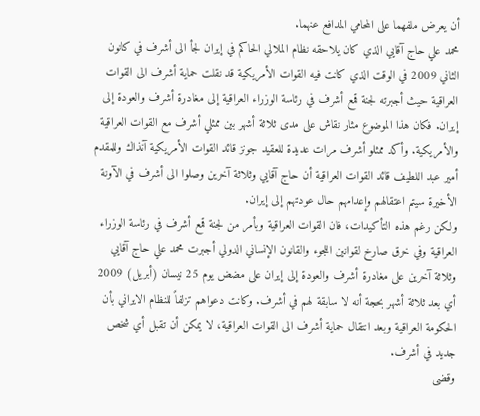أن يعرض ملفهما على المحامي المدافع عنهما.
محمد علي حاج آقايي الذي كان يلاحقه نظام الملالي الحاكم في إيران لجأ الى أشرف في كانون الثاني 2009 في الوقت الذي كانت فيه القوات الأمريكية قد نقلت حماية أشرف الى القوات العراقية حيث أجبرته لجنة قمع أشرف في رئاسة الوزراء العراقية إلى مغادرة أشرف والعودة إلى إيران. فكان هذا الموضوع مثار نقاش على مدى ثلاثة أشهر بين ممثلي أشرف مع القوات العراقية والأمريكية. وأكد ممثلو أشرف مرات عديدة للعقيد جونز قائد القوات الأمريكية آنذاك وللمقدم أمير عبد اللطيف قائد القوات العراقية أن حاج آقايي وثلاثة آخرين وصلوا الى أشرف في الآونة الأخيرة سيتم اعتقالهم وإعدامهم حال عودتهم إلى إيران.
ولكن رغم هذه التأكيدات، فان القوات العراقية وبأمر من لجنة قمع أشرف في رئاسة الوزراء العراقية وفي خرق صارخ لقوانين اللجوء والقانون الإنساني الدولي أجبرت محمد علي حاج آقايي وثلاثة آخرين على مغادرة أشرف والعودة إلى إيران على مضض يوم 25 نيسان (أبريل) 2009 أي بعد ثلاثة أشهر بحجة أنه لا سابقة لهم في أشرف. وكانت دعواهم تزلفاً للنظام الايراني بأن الحكومة العراقية وبعد انتقال حماية أشرف الى القوات العراقية، لا يمكن أن تقبل أي شخص جديد في أشرف.
وقضى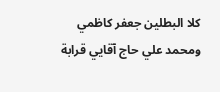كلا البطلين جعفر كاظمي ومحمد علي حاج آقايي قرابة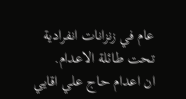عام في زنزانات انفرادية تحت طائلة الاعدام.
ان اعدام حاج علي اقايي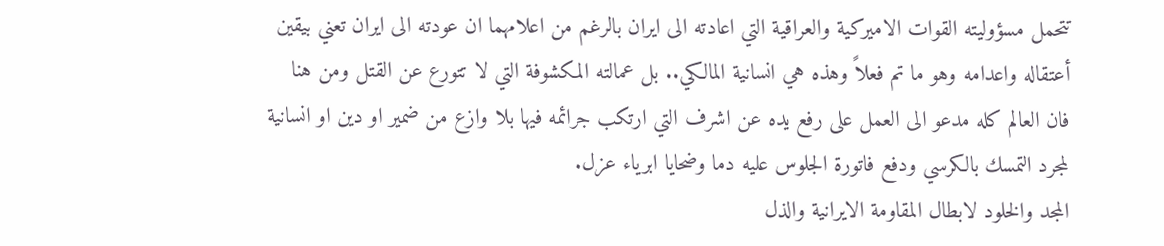تتحمل مسؤوليته القوات الاميركية والعراقية التي اعادته الى ايران بالرغم من اعلامهما ان عودته الى ايران تعني بيقين أعتقاله واعدامه وهو ما تم فعلاً وهذه هي انسانية المالكي.. بل عمالته المكشوفة التي لا تتورع عن القتل ومن هنا فان العالم كله مدعو الى العمل على رفع يده عن اشرف التي ارتكب جرائمه فيها بلا وازع من ضمير او دين او انسانية لمجرد التمسك بالكرسي ودفع فاتورة الجلوس عليه دما وضحايا ابرياء عزل.
المجد والخلود لابطال المقاومة الايرانية والذل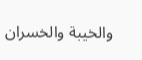والخيبة والخسران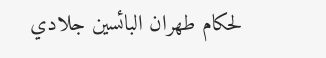لحكام طهران البائسين جلادي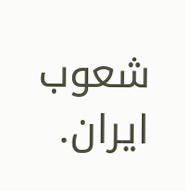شعوب ايران.